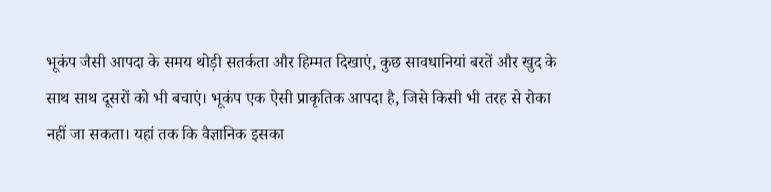भूकंप जैसी आपदा के समय थोड़ी सतर्कता और हिम्मत दिखाएं, कुछ सावधानियां बरतें और खुद के साथ साथ दूसरों को भी बचाएं। भूकंप एक ऐसी प्राकृतिक आपदा है, जिसे किसी भी तरह से रोका नहीं जा सकता। यहां तक कि वैज्ञानिक इसका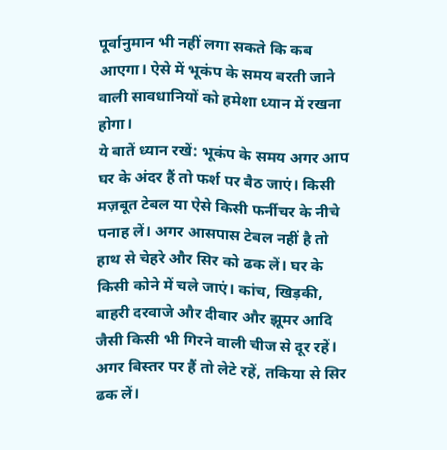पूर्वानुमान भी नहीं लगा सकते कि कब आएगा। ऐसे में भूकंप के समय बरती जाने वाली सावधानियों को हमेशा ध्यान में रखना होगा।
ये बातें ध्यान रखें: भूकंप के समय अगर आप घर के अंदर हैं तो फर्श पर बैठ जाएं। किसी मज़बूत टेबल या ऐसे किसी फर्नीचर के नीचे पनाह लें। अगर आसपास टेबल नहीं है तो हाथ से चेहरे और सिर को ढक लें। घर के किसी कोने में चले जाएं। कांच, खिड़की, बाहरी दरवाजे और दीवार और झूमर आदि जैसी किसी भी गिरने वाली चीज से दूर रहें। अगर बिस्तर पर हैं तो लेटे रहें, तकिया से सिर ढक लें।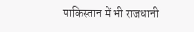पाकिस्तान में भी राजधानी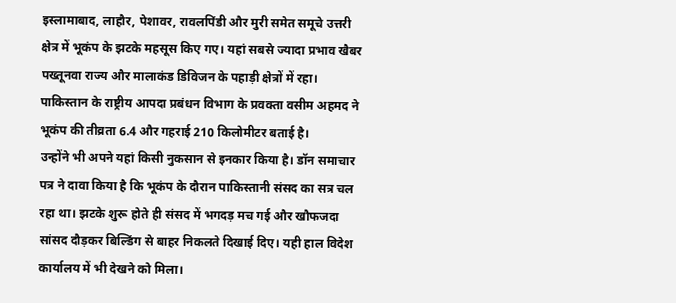इस्लामाबाद, लाहौर, पेशावर, रावलपिंडी और मुरी समेत समूचे उत्तरी क्षेत्र में भूकंप के झटके महसूस किए गए। यहां सबसे ज्यादा प्रभाव खैबर पख्तूनवा राज्य और मालाकंड डिविजन के पहाड़ी क्षेत्रों में रहा। पाकिस्तान के राष्ट्रीय आपदा प्रबंधन विभाग के प्रवक्ता वसीम अहमद ने भूकंप की तीव्रता 6.4 और गहराई 210 किलोमीटर बताई है।
उन्होंने भी अपने यहां किसी नुकसान से इनकार किया है। डॉन समाचार पत्र ने दावा किया है कि भूकंप के दौरान पाकिस्तानी संसद का सत्र चल रहा था। झटके शुरू होते ही संसद में भगदड़ मच गई और खौफजदा सांसद दौड़कर बिल्डिंग से बाहर निकलते दिखाई दिए। यही हाल विदेश कार्यालय में भी देखने को मिला।